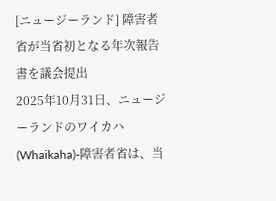[ニュージーランド] 障害者省が当省初となる年次報告書を議会提出
2025年10月31日、ニュージーランドのワイカハ(Whaikaha)-障害者省は、当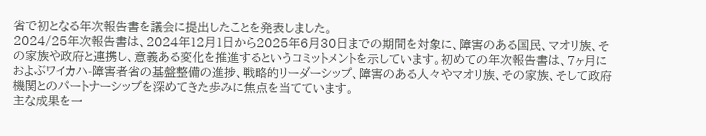省で初となる年次報告書を議会に提出したことを発表しました。
2024/25年次報告書は、2024年12月1日から2025年6月30日までの期間を対象に、障害のある国民、マオリ族、その家族や政府と連携し、意義ある変化を推進するというコミットメントを示しています。初めての年次報告書は、7ヶ月におよぶワイカハ-障害者省の基盤整備の進捗、戦略的リーダーシップ、障害のある人々やマオリ族、その家族、そして政府機関とのパートナーシップを深めてきた歩みに焦点を当てています。
主な成果を一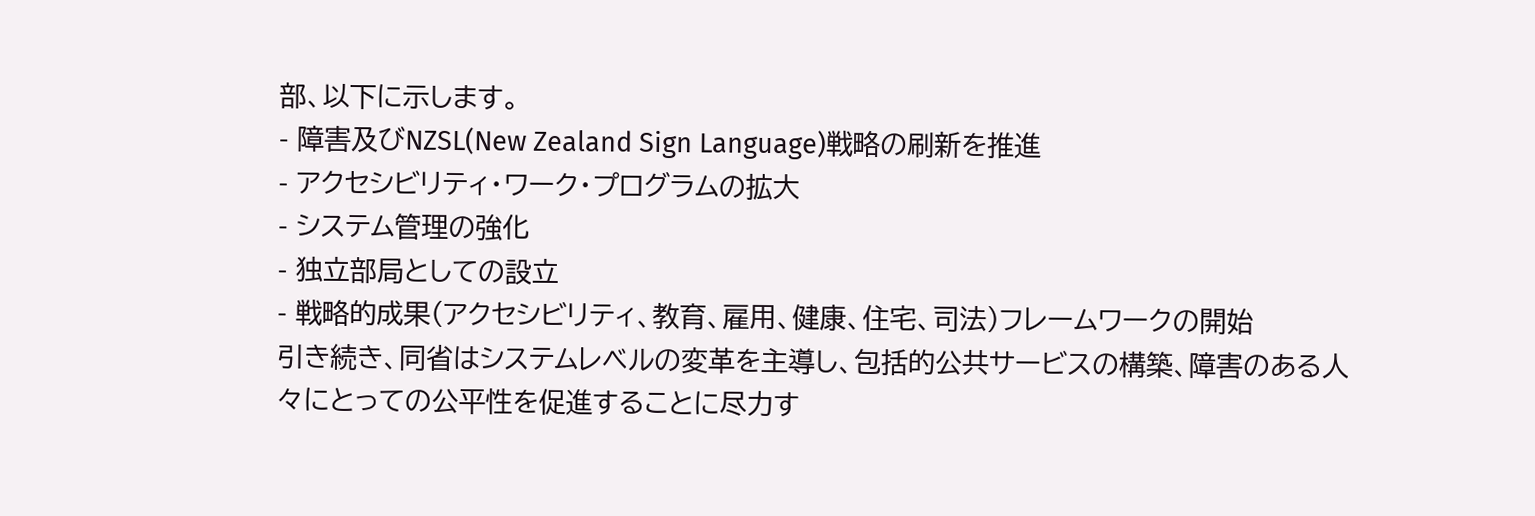部、以下に示します。
- 障害及びNZSL(New Zealand Sign Language)戦略の刷新を推進
- アクセシビリティ・ワーク・プログラムの拡大
- システム管理の強化
- 独立部局としての設立
- 戦略的成果(アクセシビリティ、教育、雇用、健康、住宅、司法)フレームワークの開始
引き続き、同省はシステムレベルの変革を主導し、包括的公共サービスの構築、障害のある人々にとっての公平性を促進することに尽力す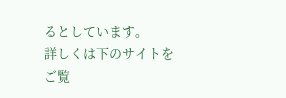るとしています。
詳しくは下のサイトをご覧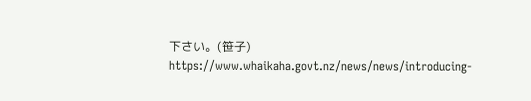下さい。(笹子)
https://www.whaikaha.govt.nz/news/news/introducing-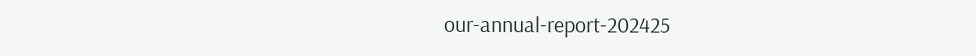our-annual-report-202425